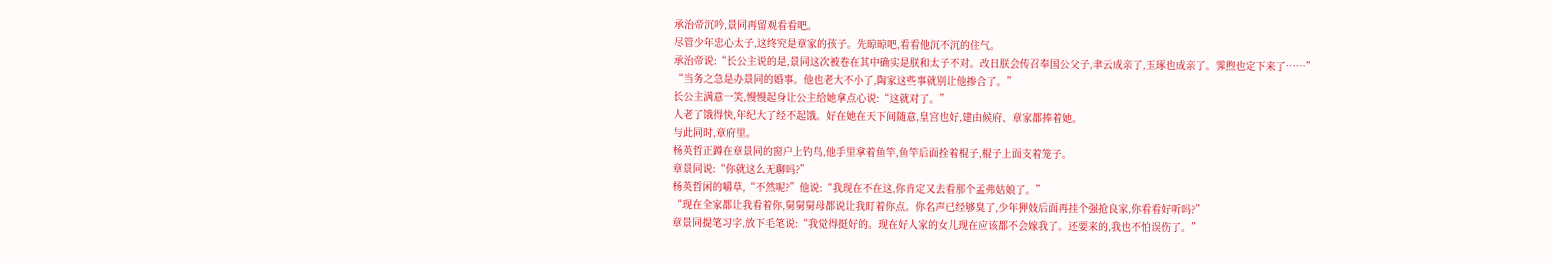承治帝沉吟,景同再留观看看吧。
尽管少年忠心太子,这终究是章家的孩子。先晾晾吧,看看他沉不沉的住气。
承治帝说:“长公主说的是,景同这次被卷在其中确实是朕和太子不对。改日朕会传召奉国公父子,聿云成亲了,玉琢也成亲了。霁煦也定下来了……”
“当务之急是办景同的婚事。他也老大不小了,陶家这些事就别让他掺合了。”
长公主满意一笑,慢慢起身让公主给她拿点心说:“这就对了。”
人老了饿得快,年纪大了经不起饿。好在她在天下间随意,皇宫也好,建由候府、章家都捧着她。
与此同时,章府里。
杨英哲正蹲在章景同的窗户上钓鸟,他手里拿着鱼竿,鱼竿后面拴着棍子,棍子上面支着笼子。
章景同说:“你就这么无聊吗?”
杨英哲闲的嚼草,“不然呢?”他说:“我现在不在这,你肯定又去看那个孟弗姑娘了。”
“现在全家都让我看着你,舅舅舅母都说让我盯着你点。你名声已经够臭了,少年狎妓后面再挂个强抢良家,你看看好听吗?”
章景同提笔习字,放下毛笔说:“我觉得挺好的。现在好人家的女儿现在应该都不会嫁我了。还要来的,我也不怕误伤了。”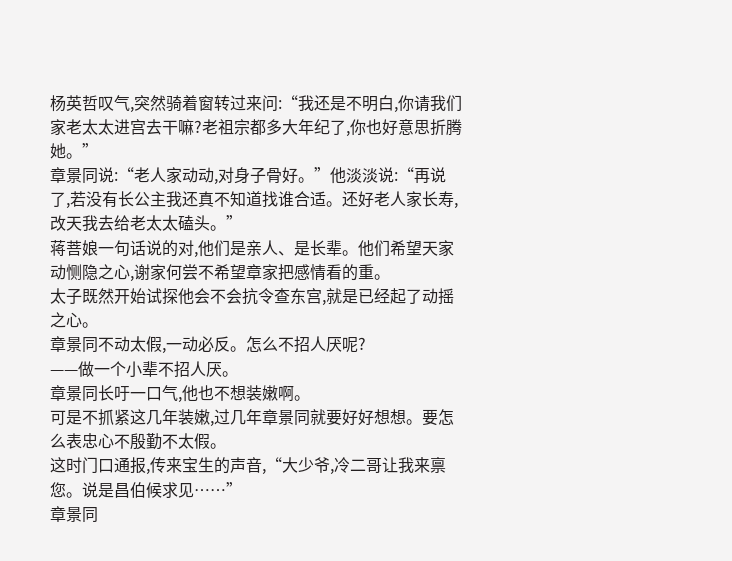杨英哲叹气,突然骑着窗转过来问:“我还是不明白,你请我们家老太太进宫去干嘛?老祖宗都多大年纪了,你也好意思折腾她。”
章景同说:“老人家动动,对身子骨好。”他淡淡说:“再说了,若没有长公主我还真不知道找谁合适。还好老人家长寿,改天我去给老太太磕头。”
蒋菩娘一句话说的对,他们是亲人、是长辈。他们希望天家动恻隐之心,谢家何尝不希望章家把感情看的重。
太子既然开始试探他会不会抗令查东宫,就是已经起了动摇之心。
章景同不动太假,一动必反。怎么不招人厌呢?
——做一个小辈不招人厌。
章景同长吁一口气,他也不想装嫩啊。
可是不抓紧这几年装嫩,过几年章景同就要好好想想。要怎么表忠心不殷勤不太假。
这时门口通报,传来宝生的声音,“大少爷,冷二哥让我来禀您。说是昌伯候求见……”
章景同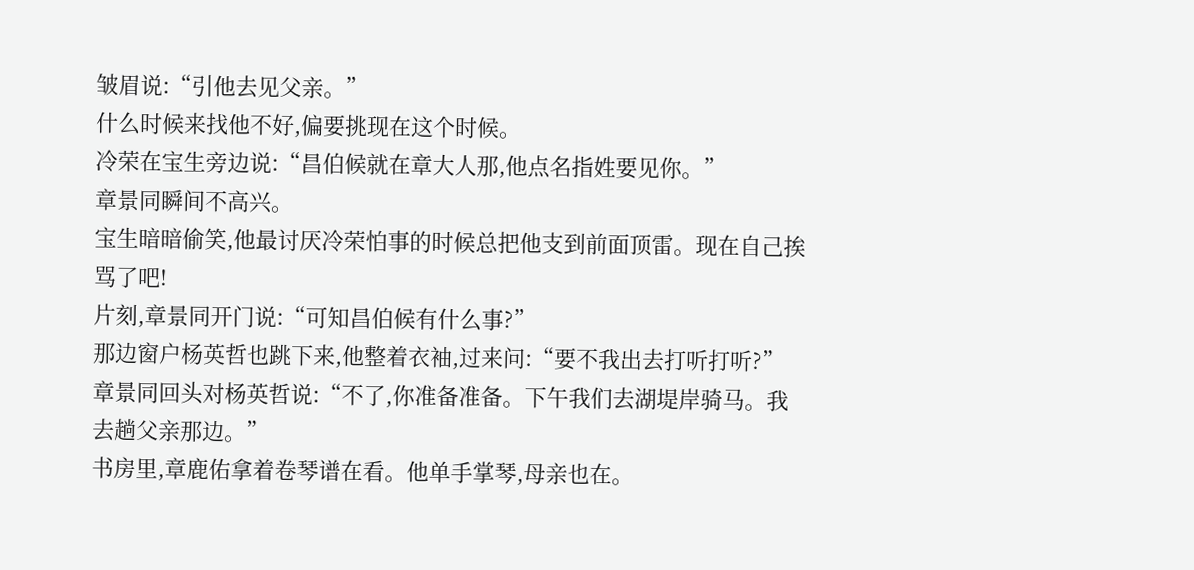皱眉说:“引他去见父亲。”
什么时候来找他不好,偏要挑现在这个时候。
冷荣在宝生旁边说:“昌伯候就在章大人那,他点名指姓要见你。”
章景同瞬间不高兴。
宝生暗暗偷笑,他最讨厌冷荣怕事的时候总把他支到前面顶雷。现在自己挨骂了吧!
片刻,章景同开门说:“可知昌伯候有什么事?”
那边窗户杨英哲也跳下来,他整着衣袖,过来问:“要不我出去打听打听?”
章景同回头对杨英哲说:“不了,你准备准备。下午我们去湖堤岸骑马。我去趟父亲那边。”
书房里,章鹿佑拿着卷琴谱在看。他单手掌琴,母亲也在。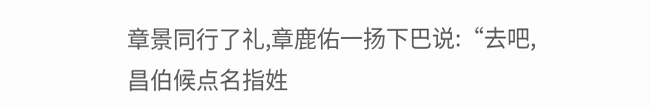章景同行了礼,章鹿佑一扬下巴说:“去吧,昌伯候点名指姓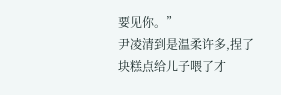要见你。”
尹凌清到是温柔许多,捏了块糕点给儿子喂了才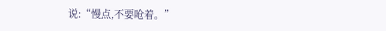说:“慢点,不要呛着。”